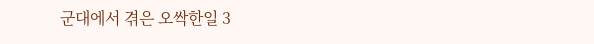군대에서 겪은 오싹한일 3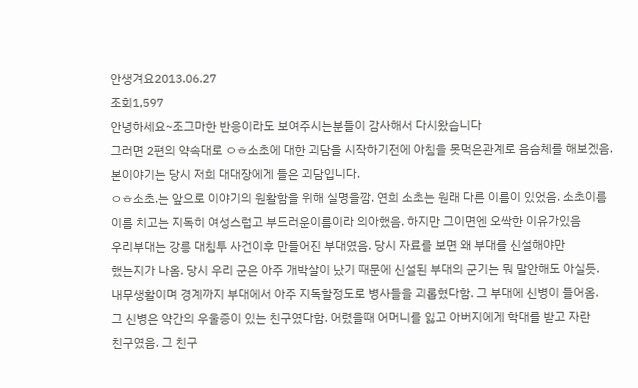안생겨요2013.06.27
조회1,597
안녕하세요~조그마한 반응이라도 보여주시는분들이 감사해서 다시왔습니다
그러면 2편의 약속대로 ㅇㅎ소초에 대한 괴담을 시작하기전에 아침을 못먹은관계로 음슴체를 해보겠음.
본이야기는 당시 저희 대대장에게 들은 괴담입니다.
ㅇㅎ소초.는 앞으로 이야기의 원활함을 위해 실명을깜. 연희 소초는 원래 다른 이름이 있었음. 소초이름
이름 치고는 지독히 여성스럽고 부드러운이름이라 의아했음. 하지만 그이면엔 오싹한 이유가있음
우리부대는 강릉 대침투 사건이후 만들어진 부대였음. 당시 자료를 보면 왜 부대를 신설해야만
했는지가 나옴. 당시 우리 군은 아주 개박살이 났기 때문에 신설된 부대의 군기는 뭐 말안해도 아실듯.
내무생활이며 경계까지 부대에서 아주 지독할정도로 병사들을 괴롭혔다함. 그 부대에 신병이 들어옴.
그 신병은 약간의 우울증이 있는 친구였다함. 어렸을때 어머니를 잃고 아버지에게 학대를 받고 자란
친구였음. 그 친구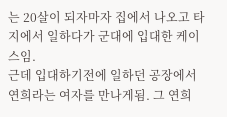는 20살이 되자마자 집에서 나오고 타지에서 일하다가 군대에 입대한 케이스임.
근데 입대하기전에 일하던 공장에서 연희라는 여자를 만나게됨. 그 연희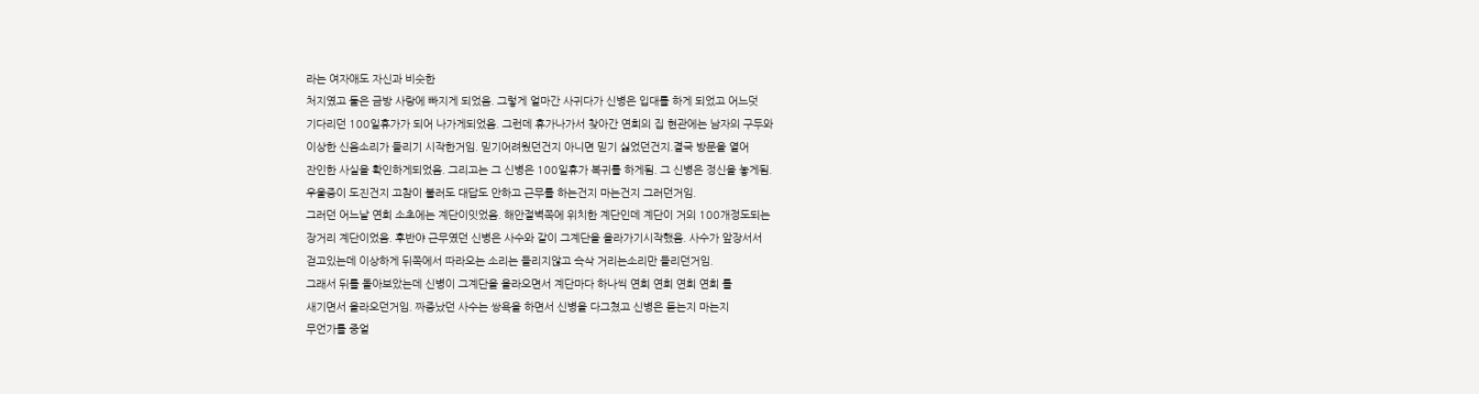라는 여자애도 자신과 비슷한
처지였고 둘은 금방 사랑에 빠지게 되었음. 그렇게 얼마간 사귀다가 신병은 입대를 하게 되었고 어느덧
기다리던 100일휴가가 되어 나가게되었음. 그런데 휴가나가서 찾아간 연희의 집 현관에는 남자의 구두와
이상한 신음소리가 들리기 시작한거임. 믿기어려웠던건지 아니면 믿기 싫었던건지.결국 방문을 열어
잔인한 사실을 확인하게되었음. 그리고는 그 신병은 100일휴가 복귀를 하게됨. 그 신병은 정신을 놓게됨.
우울증이 도진건지 고참이 불러도 대답도 안하고 근무를 하는건지 마는건지 그러던거임.
그러던 어느날 연희 소초에는 계단이잇었음. 해안절벽쪽에 위치한 계단인데 계단이 거의 100개정도되는
장거리 계단이었음. 후반야 근무였던 신병은 사수와 같이 그계단을 올라가기시작했음. 사수가 앞장서서
걷고있는데 이상하게 뒤쪽에서 따라오는 소리는 들리지않고 슥삭 거리는소리만 들리던거임.
그래서 뒤를 돌아보았는데 신병이 그계단을 올라오면서 계단마다 하나씩 연희 연희 연희 연희 를
새기면서 올라오던거임. 짜증났던 사수는 쌍욕을 하면서 신병을 다그쳤고 신병은 듣는지 마는지
무언가를 중얼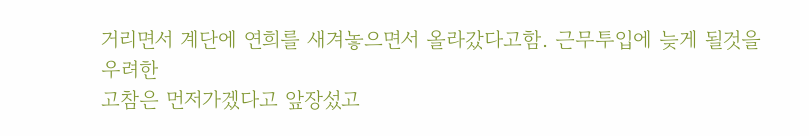거리면서 계단에 연희를 새겨놓으면서 올라갔다고함. 근무투입에 늦게 될것을 우려한
고참은 먼저가겠다고 앞장섰고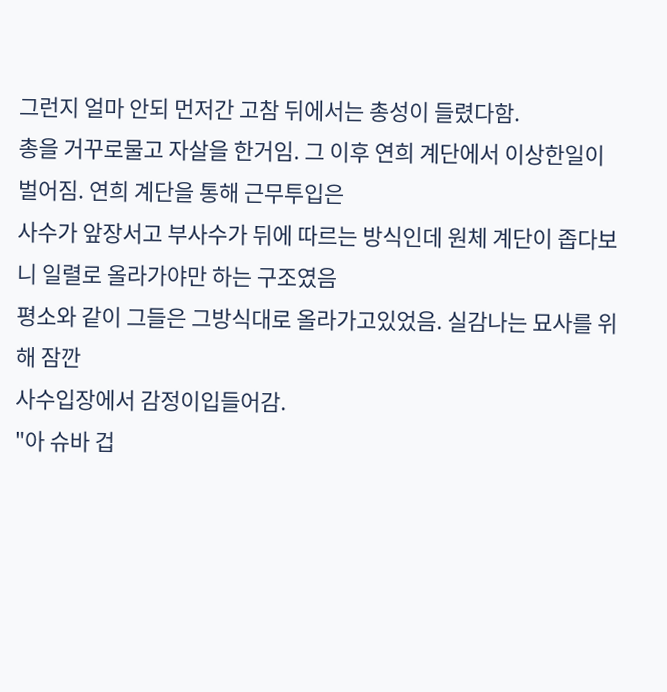그런지 얼마 안되 먼저간 고참 뒤에서는 총성이 들렸다함.
총을 거꾸로물고 자살을 한거임. 그 이후 연희 계단에서 이상한일이 벌어짐. 연희 계단을 통해 근무투입은
사수가 앞장서고 부사수가 뒤에 따르는 방식인데 원체 계단이 좁다보니 일렬로 올라가야만 하는 구조였음
평소와 같이 그들은 그방식대로 올라가고있었음. 실감나는 묘사를 위해 잠깐
사수입장에서 감정이입들어감.
"아 슈바 겁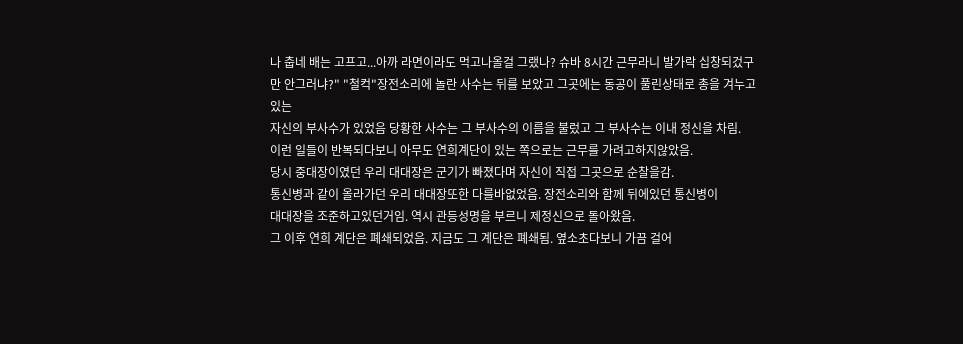나 춥네 배는 고프고...아까 라면이라도 먹고나올걸 그랬나? 슈바 8시간 근무라니 발가락 십창되겄구만 안그러냐?" "철컥"장전소리에 놀란 사수는 뒤를 보았고 그곳에는 동공이 풀린상태로 총을 겨누고있는
자신의 부사수가 있었음 당황한 사수는 그 부사수의 이름을 불렀고 그 부사수는 이내 정신을 차림.
이런 일들이 반복되다보니 아무도 연희계단이 있는 쪽으로는 근무를 가려고하지않았음.
당시 중대장이였던 우리 대대장은 군기가 빠졌다며 자신이 직접 그곳으로 순찰을감.
통신병과 같이 올라가던 우리 대대장또한 다를바없었음. 장전소리와 함께 뒤에있던 통신병이
대대장을 조준하고있던거임. 역시 관등성명을 부르니 제정신으로 돌아왔음.
그 이후 연희 계단은 폐쇄되었음. 지금도 그 계단은 폐쇄됨. 옆소초다보니 가끔 걸어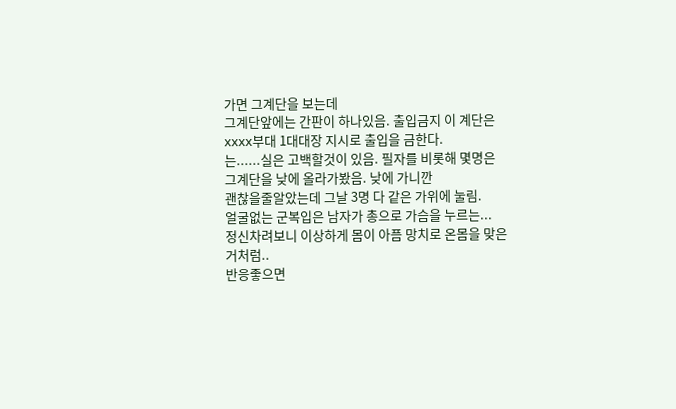가면 그계단을 보는데
그계단앞에는 간판이 하나있음. 출입금지 이 계단은 xxxx부대 1대대장 지시로 출입을 금한다.
는......실은 고백할것이 있음. 필자를 비롯해 몇명은 그계단을 낮에 올라가봤음. 낮에 가니깐
괜찮을줄알았는데 그날 3명 다 같은 가위에 눌림.
얼굴없는 군복입은 남자가 총으로 가슴을 누르는...
정신차려보니 이상하게 몸이 아픔 망치로 온몸을 맞은거처럼..
반응좋으면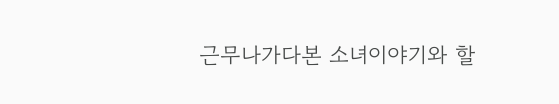근무나가다본 소녀이야기와 할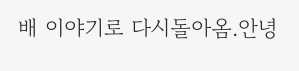배 이야기로 다시돌아옴.안녕